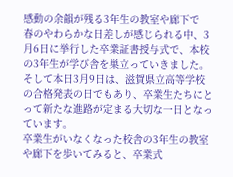感動の余韻が残る3年生の教室や廊下で
春のやわらかな日差しが感じられる中、3月6日に挙行した卒業証書授与式で、本校の3年生が学び舎を巣立っていきました。そして本日3月9日は、滋賀県立高等学校の合格発表の日でもあり、卒業生たちにとって新たな進路が定まる大切な一日となっています。
卒業生がいなくなった校舎の3年生の教室や廊下を歩いてみると、卒業式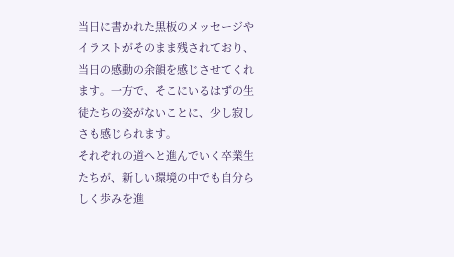当日に書かれた黒板のメッセージやイラストがそのまま残されており、当日の感動の余韻を感じさせてくれます。一方で、そこにいるはずの生徒たちの姿がないことに、少し寂しさも感じられます。
それぞれの道へと進んでいく卒業生たちが、新しい環境の中でも自分らしく歩みを進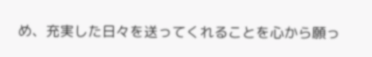め、充実した日々を送ってくれることを心から願っ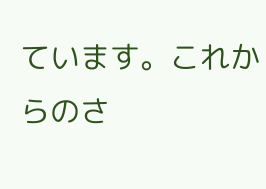ています。これからのさ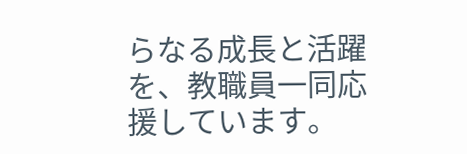らなる成長と活躍を、教職員一同応援しています。